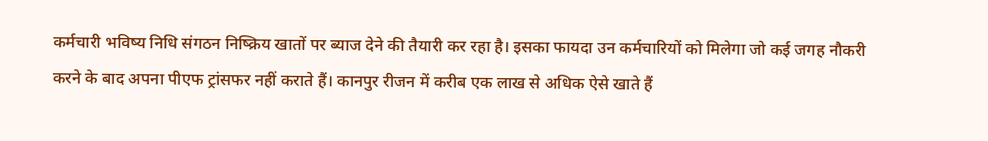कर्मचारी भविष्य निधि संगठन निष्क्रिय खातों पर ब्याज देने की तैयारी कर रहा है। इसका फायदा उन कर्मचारियों को मिलेगा जो कई जगह नौकरी
करने के बाद अपना पीएफ ट्रांसफर नहीं कराते हैं। कानपुर रीजन में करीब एक लाख से अधिक ऐसे खाते हैं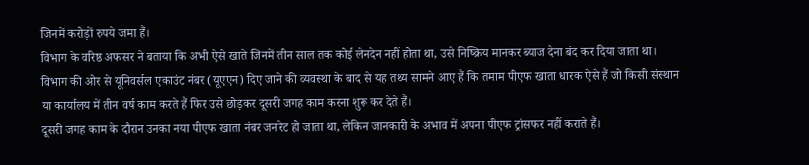जिनमें करोड़ों रुपये जमा हैं।
विभाग के वरिष्ठ अफसर ने बताया कि अभी ऐसे खाते जिनमें तीन साल तक कोई लेनदेन नहीं होता था, उसे निष्क्रिय मानकर ब्याज देना बंद कर दिया जाता था।
विभाग की ओर से यूनिवर्सल एकाउंट नंबर (यूएएन) दिए जाने की व्यवस्था के बाद से यह तथ्य सामने आए हैं कि तमाम पीएफ खाता धारक ऐसे हैं जो किसी संस्थान या कार्यालय में तीन वर्ष काम करते हैं फिर उसे छोड़कर दूसरी जगह काम करना शुरू कर देते हैं।
दूसरी जगह काम के दौरान उनका नया पीएफ खाता नंबर जनरेट हो जाता था, लेकिन जानकारी के अभाव में अपना पीएफ ट्रांसफर नहीं कराते हैं।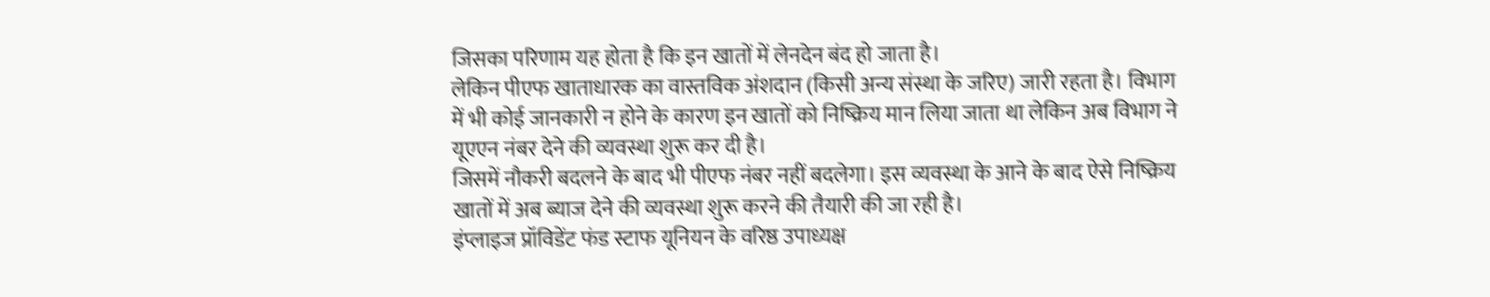जिसका परिणाम यह होता है कि इन खातों में लेनदेन बंद हो जाता है।
लेकिन पीएफ खाताधारक का वास्तविक अंशदान (किसी अन्य संस्था के जरिए) जारी रहता है। विभाग में भी कोई जानकारी न होने के कारण इन खातों को निष्क्रिय मान लिया जाता था लेकिन अब विभाग ने यूएएन नंबर देने की व्यवस्था शुरू कर दी है।
जिसमें नौकरी बदलने के बाद भी पीएफ नंबर नहीं बदलेगा। इस व्यवस्था के आने के बाद ऐसे निष्क्रिय खातों में अब ब्याज देने की व्यवस्था शुरू करने की तैयारी की जा रही है।
इंप्लाइज प्रॉविडेंट फंड स्टाफ यूनियन के वरिष्ठ उपाध्यक्ष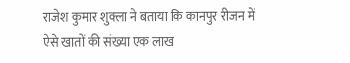राजेश कुमार शुक्ला ने बताया कि कानपुर रीजन में ऐसे खातों की संख्या एक लाख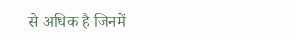से अधिक है जिनमें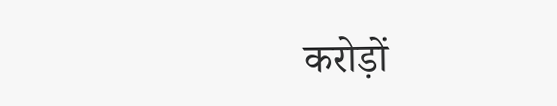करोड़ों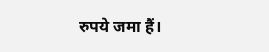रुपये जमा हैं।